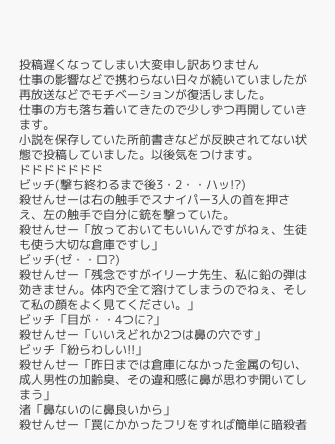投稿遅くなってしまい大変申し訳ありません
仕事の影響などで携わらない日々が続いていましたが再放送などでモチベーションが復活しました。
仕事の方も落ち着いてきたので少しずつ再開していきます。
小説を保存していた所前書きなどが反映されてない状態で投稿していました。以後気をつけます。
ドドドドドドド
ビッチ(撃ち終わるまで後3・2・・ハッ!?)
殺せんせーは右の触手でスナイパー3人の首を押さえ、左の触手で自分に銃を撃っていた。
殺せんせー「放っておいてもいいんですがねぇ、生徒も使う大切な倉庫ですし」
ビッチ(ゼ・・ロ?)
殺せんせー「残念ですがイリーナ先生、私に鉛の弾は効きません。体内で全て溶けてしまうのでねぇ、そして私の顔をよく見てください。」
ビッチ「目が・・4つに?」
殺せんせー「いいえどれか2つは鼻の穴です」
ビッチ「紛らわしい!!」
殺せんせー「昨日までは倉庫になかった金属の匂い、成人男性の加齢臭、その違和感に鼻が思わず開いてしまう」
渚「鼻ないのに鼻良いから」
殺せんせー「罠にかかったフリをすれば簡単に暗殺者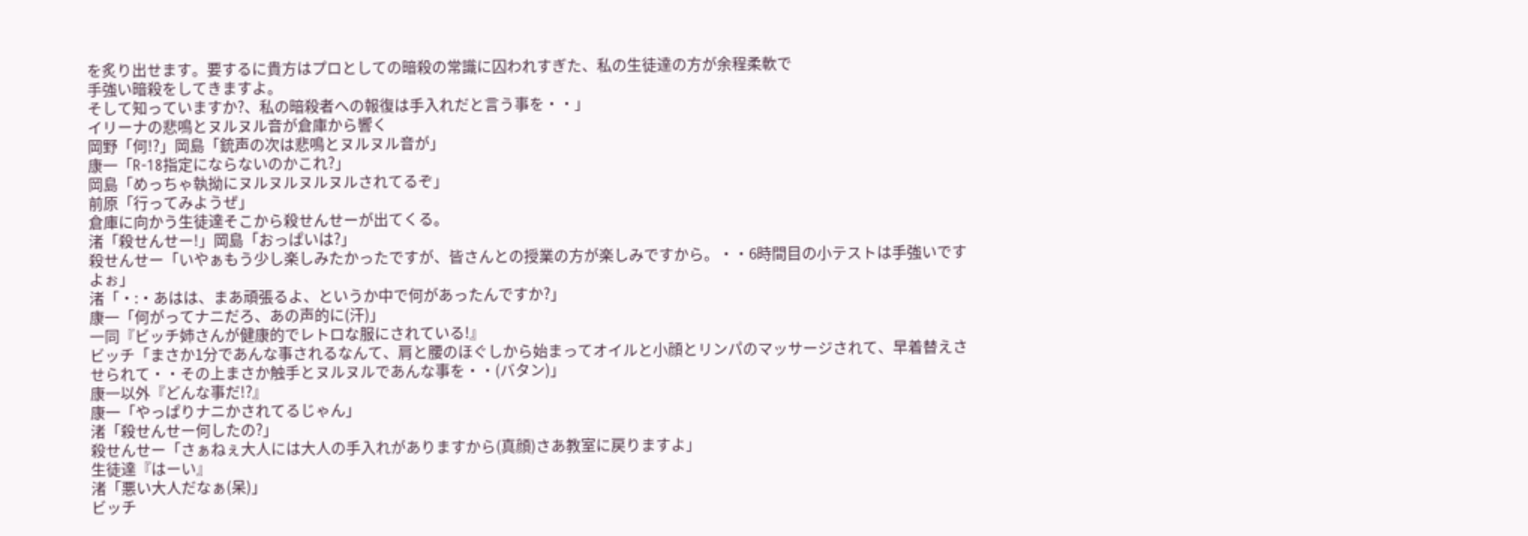を炙り出せます。要するに貴方はプロとしての暗殺の常識に囚われすぎた、私の生徒達の方が余程柔軟で
手強い暗殺をしてきますよ。
そして知っていますか?、私の暗殺者への報復は手入れだと言う事を・・」
イリーナの悲鳴とヌルヌル音が倉庫から響く
岡野「何!?」岡島「銃声の次は悲鳴とヌルヌル音が」
康一「R-18指定にならないのかこれ?」
岡島「めっちゃ執拗にヌルヌルヌルヌルされてるぞ」
前原「行ってみようぜ」
倉庫に向かう生徒達そこから殺せんせーが出てくる。
渚「殺せんせー!」岡島「おっぱいは?」
殺せんせー「いやぁもう少し楽しみたかったですが、皆さんとの授業の方が楽しみですから。・・6時間目の小テストは手強いですよぉ」
渚「・:・あはは、まあ頑張るよ、というか中で何があったんですか?」
康一「何がってナニだろ、あの声的に(汗)」
一同『ビッチ姉さんが健康的でレトロな服にされている!』
ビッチ「まさか1分であんな事されるなんて、肩と腰のほぐしから始まってオイルと小顔とリンパのマッサージされて、早着替えさせられて・・その上まさか触手とヌルヌルであんな事を・・(バタン)」
康一以外『どんな事だ!?』
康一「やっぱりナニかされてるじゃん」
渚「殺せんせー何したの?」
殺せんせー「さぁねぇ大人には大人の手入れがありますから(真顔)さあ教室に戻りますよ」
生徒達『はーい』
渚「悪い大人だなぁ(呆)」
ビッチ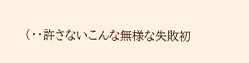(・・許さないこんな無様な失敗初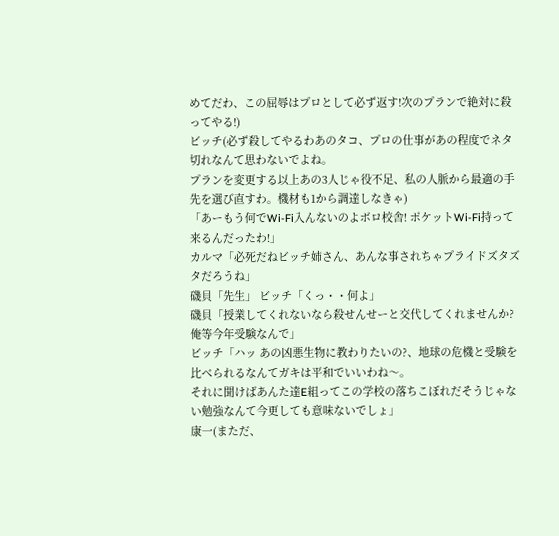めてだわ、この屈辱はプロとして必ず返す!次のプランで絶対に殺ってやる!)
ビッチ(必ず殺してやるわあのタコ、プロの仕事があの程度でネタ切れなんて思わないでよね。
プランを変更する以上あの3人じゃ役不足、私の人脈から最適の手先を選び直すわ。機材も1から調達しなきゃ)
「あーもう何でWi-Fi入んないのよボロ校舎! ポケットWi-Fi持って来るんだったわ!」
カルマ「必死だねビッチ姉さん、あんな事されちゃプライドズタズタだろうね」
磯貝「先生」 ビッチ「くっ・・何よ」
磯貝「授業してくれないなら殺せんせーと交代してくれませんか?俺等今年受験なんで」
ビッチ「ハッ あの凶悪生物に教わりたいの?、地球の危機と受験を比べられるなんてガキは平和でいいわね〜。
それに聞けばあんた達E組ってこの学校の落ちこぼれだそうじゃない勉強なんて今更しても意味ないでしょ」
康一(まただ、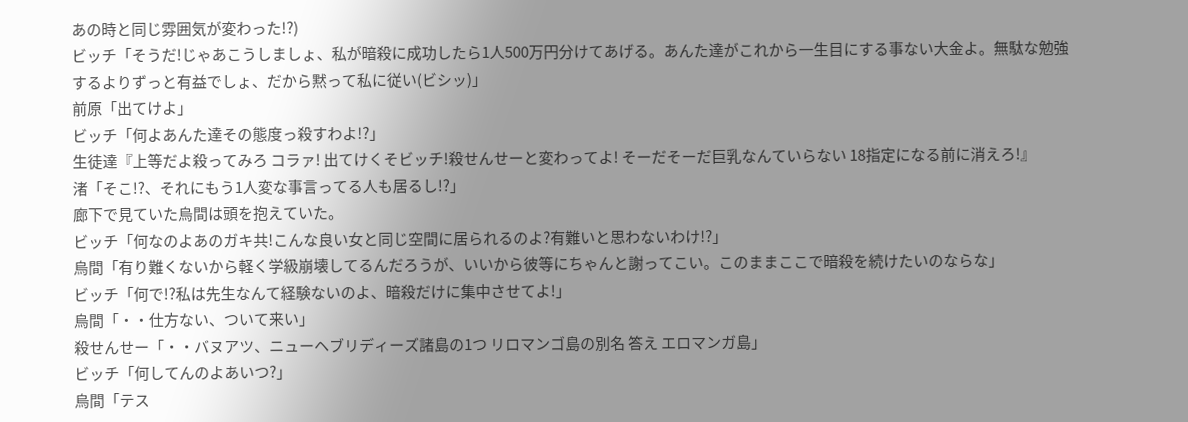あの時と同じ雰囲気が変わった!?)
ビッチ「そうだ!じゃあこうしましょ、私が暗殺に成功したら1人500万円分けてあげる。あんた達がこれから一生目にする事ない大金よ。無駄な勉強するよりずっと有益でしょ、だから黙って私に従い(ビシッ)」
前原「出てけよ」
ビッチ「何よあんた達その態度っ殺すわよ!?」
生徒達『上等だよ殺ってみろ コラァ! 出てけくそビッチ!殺せんせーと変わってよ! そーだそーだ巨乳なんていらない 18指定になる前に消えろ!』
渚「そこ!?、それにもう1人変な事言ってる人も居るし!?」
廊下で見ていた烏間は頭を抱えていた。
ビッチ「何なのよあのガキ共!こんな良い女と同じ空間に居られるのよ?有難いと思わないわけ!?」
烏間「有り難くないから軽く学級崩壊してるんだろうが、いいから彼等にちゃんと謝ってこい。このままここで暗殺を続けたいのならな」
ビッチ「何で!?私は先生なんて経験ないのよ、暗殺だけに集中させてよ!」
烏間「・・仕方ない、ついて来い」
殺せんせー「・・バヌアツ、ニューヘブリディーズ諸島の1つ リロマンゴ島の別名 答え エロマンガ島」
ビッチ「何してんのよあいつ?」
烏間「テス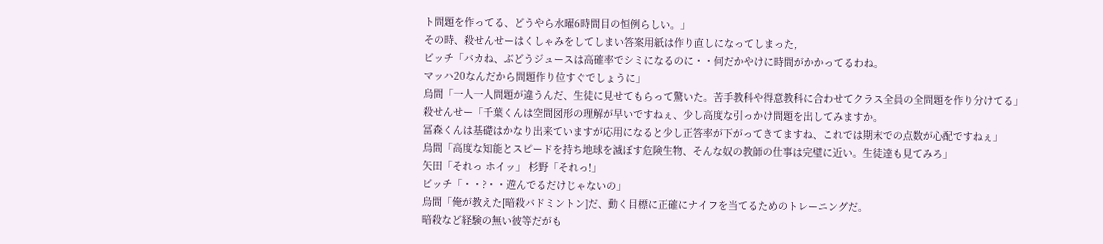ト問題を作ってる、どうやら水曜6時間目の恒例らしい。」
その時、殺せんせーはくしゃみをしてしまい答案用紙は作り直しになってしまった,
ビッチ「バカね、ぶどうジュースは高確率でシミになるのに・・何だかやけに時間がかかってるわね。
マッハ20なんだから問題作り位すぐでしょうに」
烏間「一人一人問題が違うんだ、生徒に見せてもらって驚いた。苦手教科や得意教科に合わせてクラス全員の全問題を作り分けてる」
殺せんせー「千葉くんは空間図形の理解が早いですねぇ、少し高度な引っかけ問題を出してみますか。
冨森くんは基礎はかなり出来ていますが応用になると少し正答率が下がってきてますね、これでは期末での点数が心配ですねぇ」
烏間「高度な知能とスピードを持ち地球を滅ぼす危険生物、そんな奴の教師の仕事は完璧に近い。生徒達も見てみろ」
矢田「それっ ホイッ」 杉野「それっ!」
ビッチ「・・?・・遊んでるだけじゃないの」
烏間「俺が教えた[暗殺バドミントン]だ、動く目標に正確にナイフを当てるためのトレーニングだ。
暗殺など経験の無い彼等だがも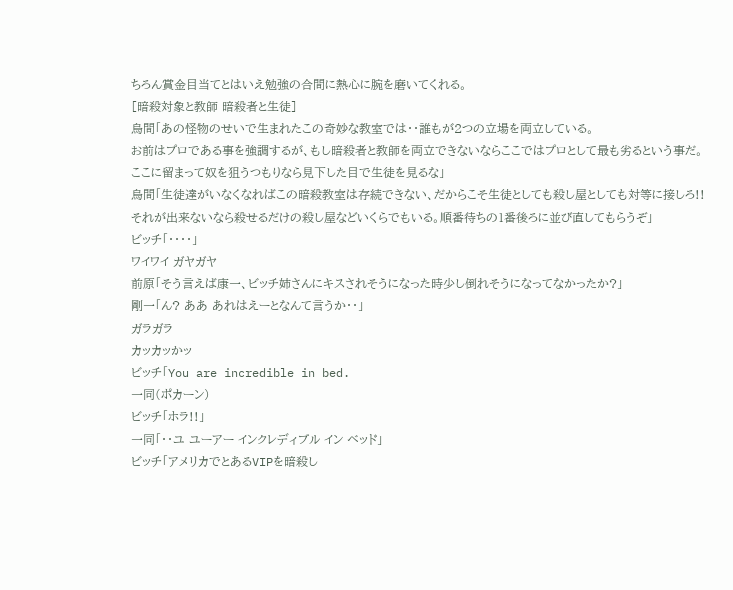ちろん賞金目当てとはいえ勉強の合間に熱心に腕を磨いてくれる。
[暗殺対象と教師 暗殺者と生徒]
烏間「あの怪物のせいで生まれたこの奇妙な教室では・・誰もが2つの立場を両立している。
お前はプロである事を強調するが、もし暗殺者と教師を両立できないならここではプロとして最も劣るという事だ。
ここに留まって奴を狙うつもりなら見下した目で生徒を見るな」
烏間「生徒達がいなくなればこの暗殺教室は存続できない、だからこそ生徒としても殺し屋としても対等に接しろ!!
それが出来ないなら殺せるだけの殺し屋などいくらでもいる。順番待ちの1番後ろに並び直してもらうぞ」
ビッチ「・・・・」
ワイワイ ガヤガヤ
前原「そう言えば康一、ビッチ姉さんにキスされそうになった時少し倒れそうになってなかったか?」
剛一「ん? ああ あれはえーとなんて言うか・・」
ガラガラ
カッカッかッ
ビッチ「You are incredible in bed.
一同(ポカーン)
ビッチ「ホラ!!」
一同「・・ユ ユーアー インクレディブル イン ベッド」
ビッチ「アメリカでとあるVIPを暗殺し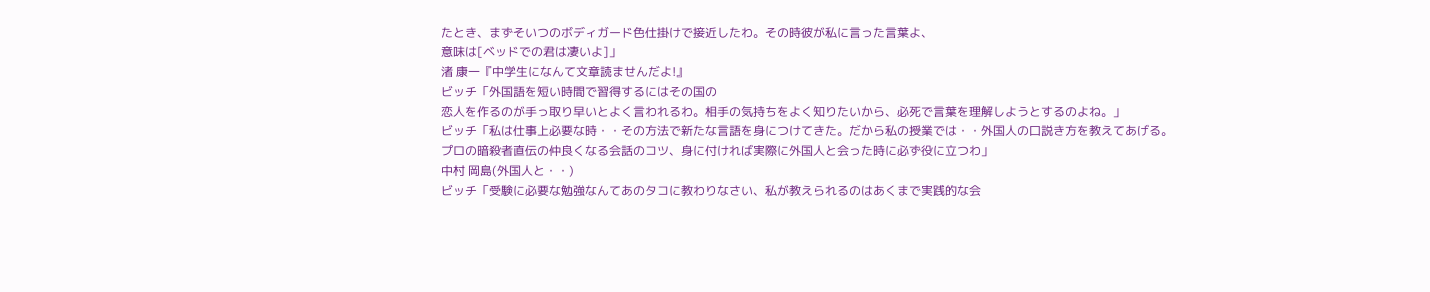たとき、まずそいつのボディガード色仕掛けで接近したわ。その時彼が私に言った言葉よ、
意味は[ベッドでの君は凄いよ]」
渚 康一『中学生になんて文章読ませんだよ!』
ビッチ「外国語を短い時間で習得するにはその国の
恋人を作るのが手っ取り早いとよく言われるわ。相手の気持ちをよく知りたいから、必死で言葉を理解しようとするのよね。」
ビッチ「私は仕事上必要な時・・その方法で新たな言語を身につけてきた。だから私の授業では・・外国人の口説き方を教えてあげる。
プロの暗殺者直伝の仲良くなる会話のコツ、身に付ければ実際に外国人と会った時に必ず役に立つわ」
中村 岡島(外国人と・・)
ビッチ「受験に必要な勉強なんてあのタコに教わりなさい、私が教えられるのはあくまで実践的な会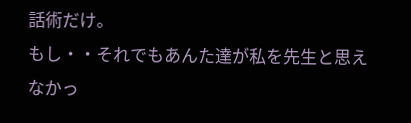話術だけ。
もし・・それでもあんた達が私を先生と思えなかっ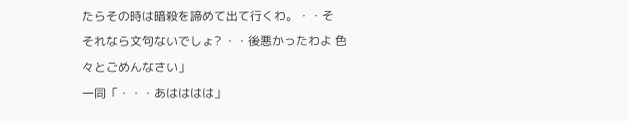たらその時は暗殺を諦めて出て行くわ。・・そ それなら文句ないでしょ? ・・後悪かったわよ 色々とごめんなさい」
一同「・・・あはははは」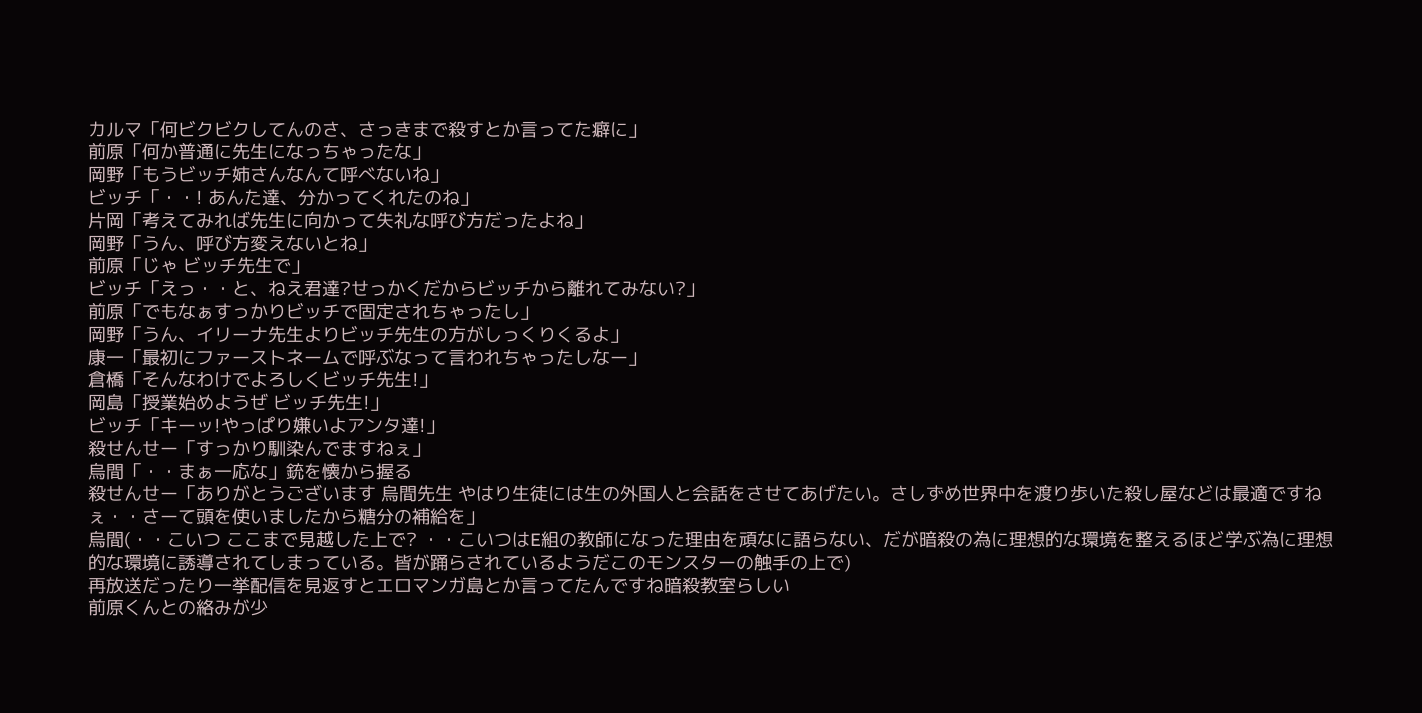カルマ「何ビクビクしてんのさ、さっきまで殺すとか言ってた癖に」
前原「何か普通に先生になっちゃったな」
岡野「もうビッチ姉さんなんて呼べないね」
ビッチ「・・! あんた達、分かってくれたのね」
片岡「考えてみれば先生に向かって失礼な呼び方だったよね」
岡野「うん、呼び方変えないとね」
前原「じゃ ビッチ先生で」
ビッチ「えっ・・と、ねえ君達?せっかくだからビッチから離れてみない?」
前原「でもなぁすっかりビッチで固定されちゃったし」
岡野「うん、イリーナ先生よりビッチ先生の方がしっくりくるよ」
康一「最初にファーストネームで呼ぶなって言われちゃったしなー」
倉橋「そんなわけでよろしくビッチ先生!」
岡島「授業始めようぜ ビッチ先生!」
ビッチ「キーッ!やっぱり嫌いよアンタ達!」
殺せんせー「すっかり馴染んでますねぇ」
烏間「・・まぁ一応な」銃を懐から握る
殺せんせー「ありがとうございます 烏間先生 やはり生徒には生の外国人と会話をさせてあげたい。さしずめ世界中を渡り歩いた殺し屋などは最適ですねぇ・・さーて頭を使いましたから糖分の補給を」
烏間(・・こいつ ここまで見越した上で? ・・こいつはE組の教師になった理由を頑なに語らない、だが暗殺の為に理想的な環境を整えるほど学ぶ為に理想的な環境に誘導されてしまっている。皆が踊らされているようだこのモンスターの触手の上で)
再放送だったり一挙配信を見返すとエロマンガ島とか言ってたんですね暗殺教室らしい
前原くんとの絡みが少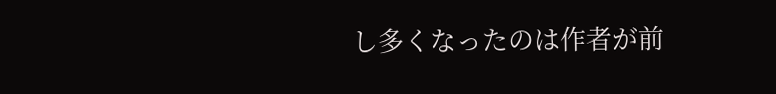し多くなったのは作者が前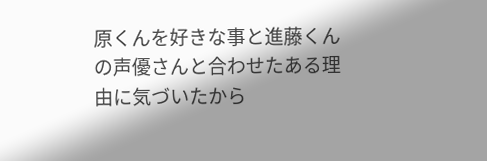原くんを好きな事と進藤くんの声優さんと合わせたある理由に気づいたから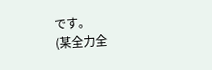です。
(某全力全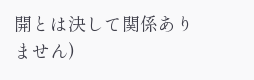開とは決して関係ありません)